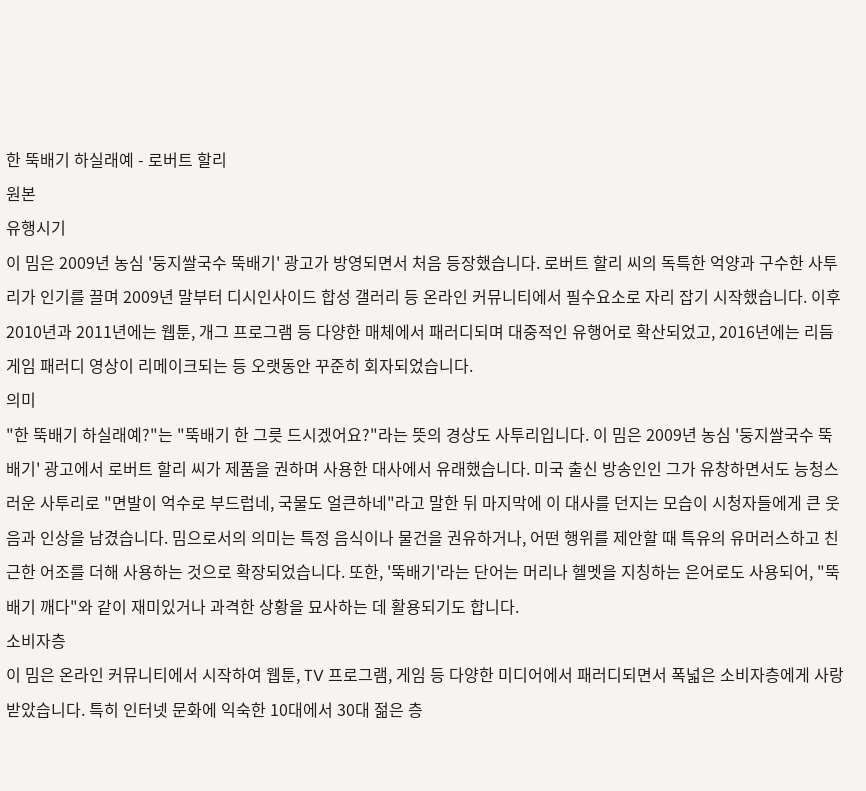한 뚝배기 하실래예 - 로버트 할리
원본
유행시기
이 밈은 2009년 농심 '둥지쌀국수 뚝배기' 광고가 방영되면서 처음 등장했습니다. 로버트 할리 씨의 독특한 억양과 구수한 사투리가 인기를 끌며 2009년 말부터 디시인사이드 합성 갤러리 등 온라인 커뮤니티에서 필수요소로 자리 잡기 시작했습니다. 이후 2010년과 2011년에는 웹툰, 개그 프로그램 등 다양한 매체에서 패러디되며 대중적인 유행어로 확산되었고, 2016년에는 리듬 게임 패러디 영상이 리메이크되는 등 오랫동안 꾸준히 회자되었습니다.
의미
"한 뚝배기 하실래예?"는 "뚝배기 한 그릇 드시겠어요?"라는 뜻의 경상도 사투리입니다. 이 밈은 2009년 농심 '둥지쌀국수 뚝배기' 광고에서 로버트 할리 씨가 제품을 권하며 사용한 대사에서 유래했습니다. 미국 출신 방송인인 그가 유창하면서도 능청스러운 사투리로 "면발이 억수로 부드럽네, 국물도 얼큰하네"라고 말한 뒤 마지막에 이 대사를 던지는 모습이 시청자들에게 큰 웃음과 인상을 남겼습니다. 밈으로서의 의미는 특정 음식이나 물건을 권유하거나, 어떤 행위를 제안할 때 특유의 유머러스하고 친근한 어조를 더해 사용하는 것으로 확장되었습니다. 또한, '뚝배기'라는 단어는 머리나 헬멧을 지칭하는 은어로도 사용되어, "뚝배기 깨다"와 같이 재미있거나 과격한 상황을 묘사하는 데 활용되기도 합니다.
소비자층
이 밈은 온라인 커뮤니티에서 시작하여 웹툰, TV 프로그램, 게임 등 다양한 미디어에서 패러디되면서 폭넓은 소비자층에게 사랑받았습니다. 특히 인터넷 문화에 익숙한 10대에서 30대 젊은 층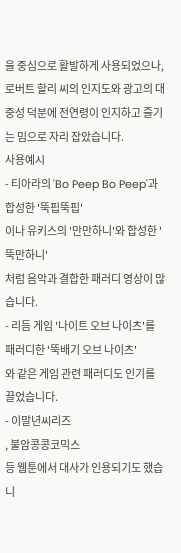을 중심으로 활발하게 사용되었으나, 로버트 할리 씨의 인지도와 광고의 대중성 덕분에 전연령이 인지하고 즐기는 밈으로 자리 잡았습니다.
사용예시
- 티아라의 'Bo Peep Bo Peep'과 합성한 '뚝핍뚝핍'
이나 유키스의 '만만하니'와 합성한 '뚝만하니'
처럼 음악과 결합한 패러디 영상이 많습니다.
- 리듬 게임 '나이트 오브 나이츠'를 패러디한 '뚝배기 오브 나이츠'
와 같은 게임 관련 패러디도 인기를 끌었습니다.
- 이말년씨리즈
, 불암콩콩코믹스
등 웹툰에서 대사가 인용되기도 했습니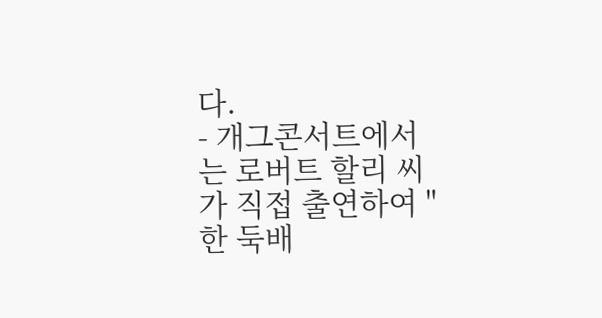다.
- 개그콘서트에서는 로버트 할리 씨가 직접 출연하여 "한 둑배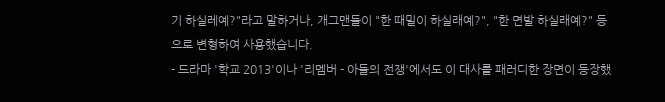기 하실레예?"라고 말하거나, 개그맨들이 "한 때밀이 하실래예?", "한 면발 하실래예?" 등으로 변형하여 사용했습니다.
- 드라마 '학교 2013'이나 '리멤버 - 아들의 전쟁'에서도 이 대사를 패러디한 장면이 등장했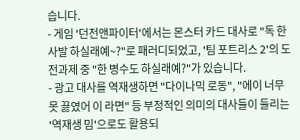습니다.
- 게임 '던전앤파이터'에서는 몬스터 카드 대사로 "독 한사발 하실래예~?"로 패러디되었고, '팀 포트리스 2'의 도전과제 중 "한 병수도 하실래예?"가 있습니다.
- 광고 대사를 역재생하면 "다이나믹 로동", "에이 너무 못 끓였어 이 라면" 등 부정적인 의미의 대사들이 들리는 '역재생 밈'으로도 활용되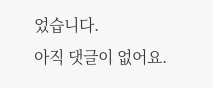었습니다.
아직 댓글이 없어요.